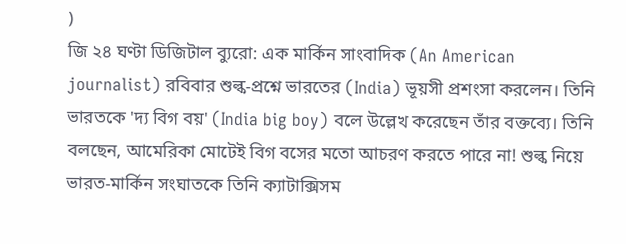)
জি ২৪ ঘণ্টা ডিজিটাল ব্যুরো: এক মার্কিন সাংবাদিক (An American journalist) রবিবার শুল্ক-প্রশ্নে ভারতের (India) ভূয়সী প্রশংসা করলেন। তিনি ভারতকে 'দ্য বিগ বয়' (India big boy) বলে উল্লেখ করেছেন তাঁর বক্তব্যে। তিনি বলছেন, আমেরিকা মোটেই বিগ বসের মতো আচরণ করতে পারে না! শুল্ক নিয়ে ভারত-মার্কিন সংঘাতকে তিনি ক্যাটাক্সিসম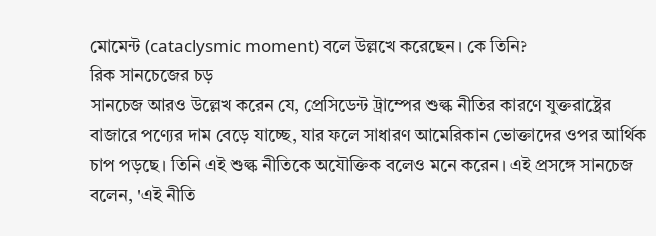মোমেন্ট (cataclysmic moment) বলে উল্লখে করেছেন। কে তিনি?
রিক সানচেজের চড়
সানচেজ আরও উল্লেখ করেন যে, প্রেসিডেন্ট ট্রাম্পের শুল্ক নীতির কারণে যুক্তরাষ্ট্রের বাজারে পণ্যের দাম বেড়ে যাচ্ছে, যার ফলে সাধারণ আমেরিকান ভোক্তাদের ওপর আর্থিক চাপ পড়ছে। তিনি এই শুল্ক নীতিকে অযৌক্তিক বলেও মনে করেন। এই প্রসঙ্গে সানচেজ বলেন, 'এই নীতি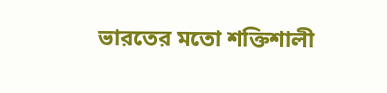ভারতের মতো শক্তিশালী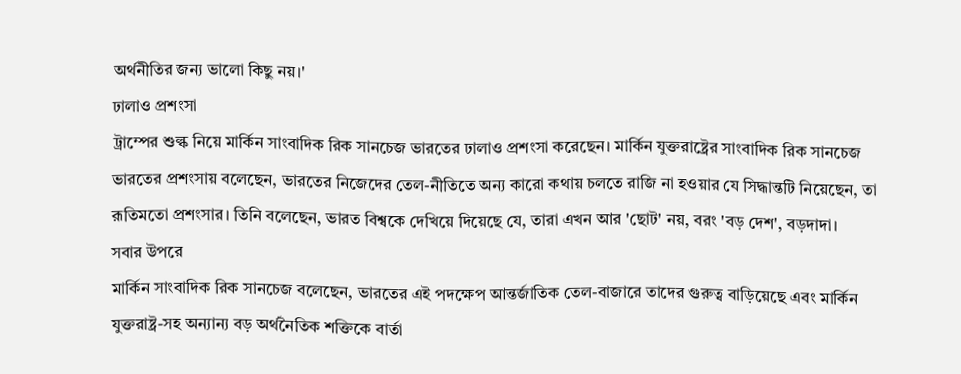অর্থনীতির জন্য ভালো কিছু নয়।'
ঢালাও প্রশংসা
ট্রাম্পের শুল্ক নিয়ে মার্কিন সাংবাদিক রিক সানচেজ ভারতের ঢালাও প্রশংসা করেছেন। মার্কিন যুক্তরাষ্ট্রের সাংবাদিক রিক সানচেজ ভারতের প্রশংসায় বলেছেন, ভারতের নিজেদের তেল-নীতিতে অন্য কারো কথায় চলতে রাজি না হওয়ার যে সিদ্ধান্তটি নিয়েছেন, তা রূতিমতো প্রশংসার। তিনি বলেছেন, ভারত বিশ্বকে দেখিয়ে দিয়েছে যে, তারা এখন আর 'ছোট' নয়, বরং 'বড় দেশ', বড়দাদা।
সবার উপরে
মার্কিন সাংবাদিক রিক সানচেজ বলেছেন, ভারতের এই পদক্ষেপ আন্তর্জাতিক তেল-বাজারে তাদের গুরুত্ব বাড়িয়েছে এবং মার্কিন যুক্তরাষ্ট্র-সহ অন্যান্য বড় অর্থনৈতিক শক্তিকে বার্তা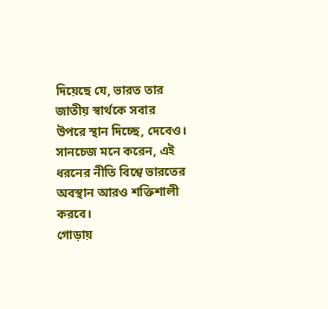দিয়েছে যে, ভারত তার জাতীয় স্বার্থকে সবার উপরে স্থান দিচ্ছে, দেবেও। সানচেজ মনে করেন, এই ধরনের নীতি বিশ্বে ভারতের অবস্থান আরও শক্তিশালী করবে।
গোড়ায়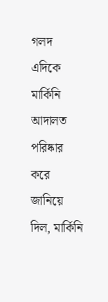গলদ
এদিকে মার্কিনি আদালত পরিষ্কার করে জানিয়ে দিল, মার্কিনি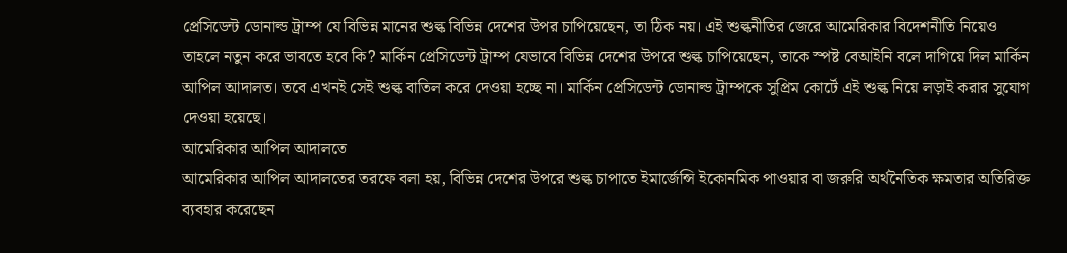প্রেসিডেন্ট ডোনাল্ড ট্রাম্প যে বিভিন্ন মানের শুল্ক বিভিন্ন দেশের উপর চাপিয়েছেন, তা ঠিক নয়। এই শুল্কনীতির জেরে আমেরিকার বিদেশনীতি নিয়েও তাহলে নতুন করে ভাবতে হবে কি? মার্কিন প্রেসিডেন্ট ট্রাম্প যেভাবে বিভিন্ন দেশের উপরে শুল্ক চাপিয়েছেন, তাকে স্পষ্ট বেআইনি বলে দাগিয়ে দিল মার্কিন আপিল আদালত। তবে এখনই সেই শুল্ক বাতিল করে দেওয়া হচ্ছে না। মার্কিন প্রেসিডেন্ট ডোনাল্ড ট্রাম্পকে সুপ্রিম কোর্টে এই শুল্ক নিয়ে লড়াই করার সুযোগ দেওয়া হয়েছে।
আমেরিকার আপিল আদালতে
আমেরিকার আপিল আদালতের তরফে বলা হয়, বিভিন্ন দেশের উপরে শুল্ক চাপাতে ইমার্জেন্সি ইকোনমিক পাওয়ার বা জরুরি অর্থনৈতিক ক্ষমতার অতিরিক্ত ব্যবহার করেছেন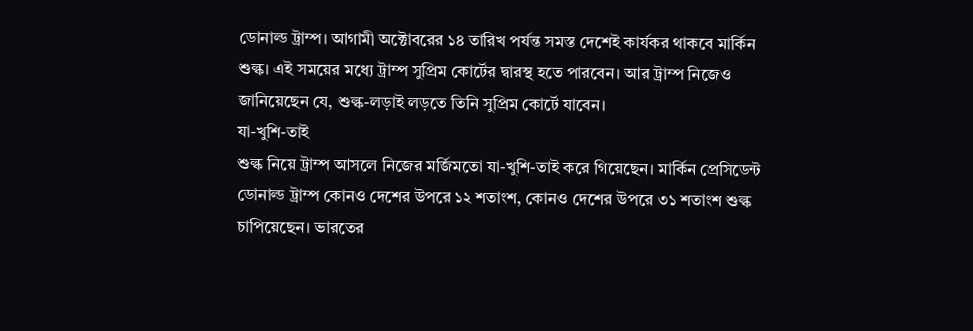ডোনাল্ড ট্রাম্প। আগামী অক্টোবরের ১৪ তারিখ পর্যন্ত সমস্ত দেশেই কার্যকর থাকবে মার্কিন শুল্ক। এই সময়ের মধ্যে ট্রাম্প সুপ্রিম কোর্টের দ্বারস্থ হতে পারবেন। আর ট্রাম্প নিজেও জানিয়েছেন যে, শুল্ক-লড়াই লড়তে তিনি সুপ্রিম কোর্টে যাবেন।
যা-খুশি-তাই
শুল্ক নিয়ে ট্রাম্প আসলে নিজের মর্জিমতো যা-খুশি-তাই করে গিয়েছেন। মার্কিন প্রেসিডেন্ট ডোনাল্ড ট্রাম্প কোনও দেশের উপরে ১২ শতাংশ, কোনও দেশের উপরে ৩১ শতাংশ শুল্ক চাপিয়েছেন। ভারতের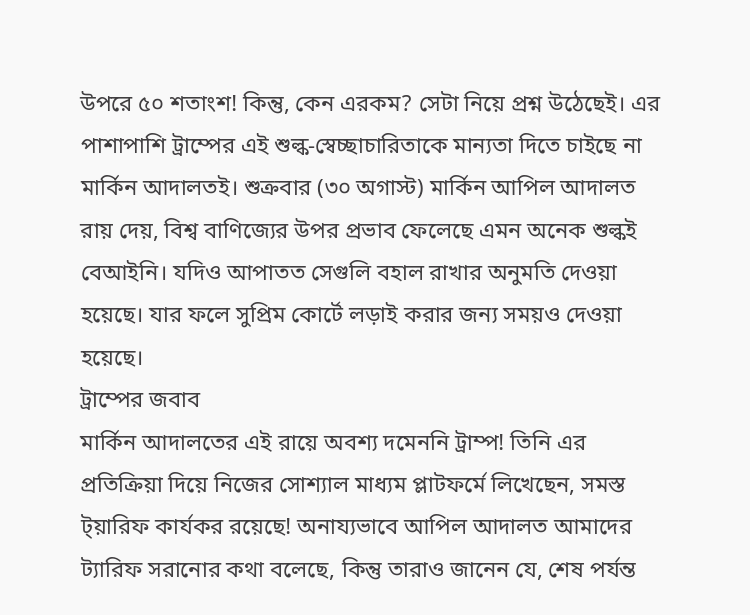উপরে ৫০ শতাংশ! কিন্তু, কেন এরকম? সেটা নিয়ে প্রশ্ন উঠেছেই। এর পাশাপাশি ট্রাম্পের এই শুল্ক-স্বেচ্ছাচারিতাকে মান্যতা দিতে চাইছে না মার্কিন আদালতই। শুক্রবার (৩০ অগাস্ট) মার্কিন আপিল আদালত রায় দেয়, বিশ্ব বাণিজ্যের উপর প্রভাব ফেলেছে এমন অনেক শুল্কই বেআইনি। যদিও আপাতত সেগুলি বহাল রাখার অনুমতি দেওয়া হয়েছে। যার ফলে সুপ্রিম কোর্টে লড়াই করার জন্য সময়ও দেওয়া হয়েছে।
ট্রাম্পের জবাব
মার্কিন আদালতের এই রায়ে অবশ্য দমেননি ট্রাম্প! তিনি এর প্রতিক্রিয়া দিয়ে নিজের সোশ্যাল মাধ্যম প্লাটফর্মে লিখেছেন, সমস্ত ট্য়ারিফ কার্যকর রয়েছে! অনায্যভাবে আপিল আদালত আমাদের ট্যারিফ সরানোর কথা বলেছে, কিন্তু তারাও জানেন যে, শেষ পর্যন্ত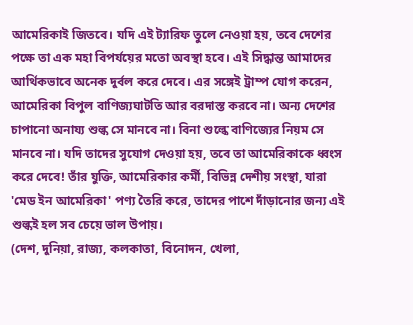আমেরিকাই জিতবে। যদি এই ট্যারিফ তুলে নেওয়া হয়, তবে দেশের পক্ষে তা এক মহা বিপর্যয়ের মতো অবস্থা হবে। এই সিদ্ধান্ত আমাদের আর্থিকভাবে অনেক দুর্বল করে দেবে। এর সঙ্গেই ট্রাম্প যোগ করেন, আমেরিকা বিপুল বাণিজ্যঘাটতি আর বরদাস্ত করবে না। অন্য দেশের চাপানো অনায্য শুল্ক সে মানবে না। বিনা শুল্কে বাণিজ্যের নিয়ম সে মানবে না। যদি তাদের সুযোগ দেওয়া হয়, তবে তা আমেরিকাকে ধ্বংস করে দেবে! তাঁর যুক্তি, আমেরিকার কর্মী, বিভিন্ন দেশীয় সংস্থা, যারা 'মেড ইন আমেরিকা' পণ্য তৈরি করে, তাদের পাশে দাঁড়ানোর জন্য এই শুল্কই হল সব চেয়ে ভাল উপায়।
(দেশ, দুনিয়া, রাজ্য, কলকাতা, বিনোদন, খেলা,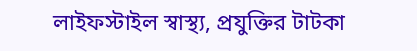লাইফস্টাইল স্বাস্থ্য, প্রযুক্তির টাটকা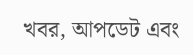খবর, আপডেট এবং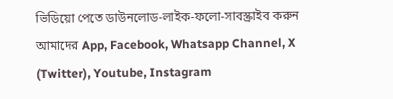ভিডিয়ো পেতে ডাউনলোড-লাইক-ফলো-সাবস্ক্রাইব করুন আমাদের App, Facebook, Whatsapp Channel, X (Twitter), Youtube, Instagram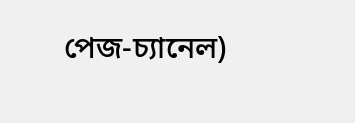পেজ-চ্যানেল)